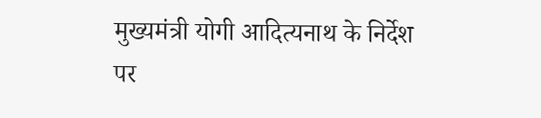मुख्यमंत्री योगी आदित्यनाथ के निर्देश पर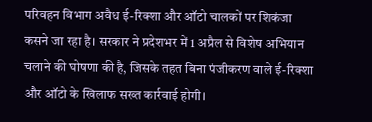परिवहन विभाग अवैध ई-रिक्शा और ऑटो चालकों पर शिकंजा कसने जा रहा है। सरकार ने प्रदेशभर में 1 अप्रैल से विशेष अभियान चलाने की घोषणा की है, जिसके तहत बिना पंजीकरण वाले ई-रिक्शा और ऑटो के खिलाफ सख्त कार्रवाई होगी।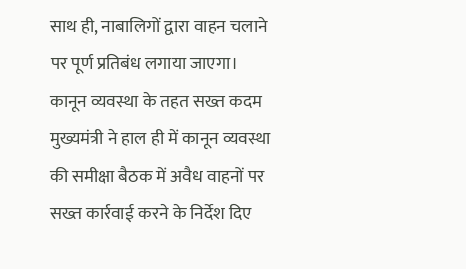साथ ही, नाबालिगों द्वारा वाहन चलाने पर पूर्ण प्रतिबंध लगाया जाएगा।
कानून व्यवस्था के तहत सख्त कदम
मुख्यमंत्री ने हाल ही में कानून व्यवस्था की समीक्षा बैठक में अवैध वाहनों पर सख्त कार्रवाई करने के निर्देश दिए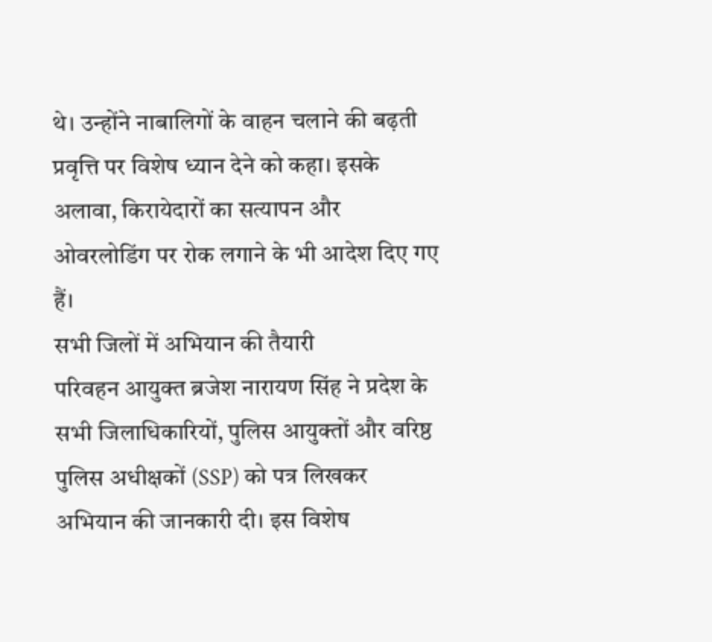थे। उन्होंने नाबालिगों के वाहन चलाने की बढ़ती प्रवृत्ति पर विशेष ध्यान देने को कहा। इसके अलावा, किरायेदारों का सत्यापन और ओवरलोडिंग पर रोक लगाने के भी आदेश दिए गए हैं।
सभी जिलों में अभियान की तैयारी
परिवहन आयुक्त ब्रजेश नारायण सिंह ने प्रदेश के सभी जिलाधिकारियों, पुलिस आयुक्तों और वरिष्ठ पुलिस अधीक्षकों (SSP) को पत्र लिखकर अभियान की जानकारी दी। इस विशेष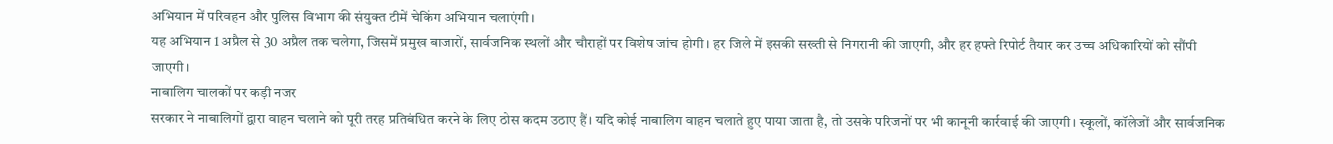अभियान में परिवहन और पुलिस विभाग की संयुक्त टीमें चेकिंग अभियान चलाएंगी।
यह अभियान 1 अप्रैल से 30 अप्रैल तक चलेगा, जिसमें प्रमुख बाजारों, सार्वजनिक स्थलों और चौराहों पर विशेष जांच होगी। हर जिले में इसकी सख्ती से निगरानी की जाएगी, और हर हफ्ते रिपोर्ट तैयार कर उच्च अधिकारियों को सौंपी जाएगी।
नाबालिग चालकों पर कड़ी नजर
सरकार ने नाबालिगों द्वारा वाहन चलाने को पूरी तरह प्रतिबंधित करने के लिए ठोस कदम उठाए हैं। यदि कोई नाबालिग वाहन चलाते हुए पाया जाता है, तो उसके परिजनों पर भी कानूनी कार्रवाई की जाएगी। स्कूलों, कॉलेजों और सार्वजनिक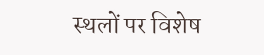स्थलों पर विशेष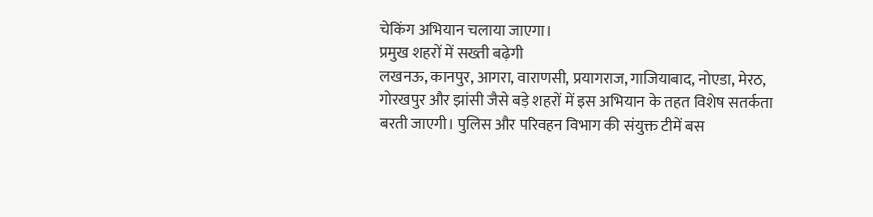चेकिंग अभियान चलाया जाएगा।
प्रमुख शहरों में सख्ती बढ़ेगी
लखनऊ, कानपुर, आगरा, वाराणसी, प्रयागराज, गाजियाबाद, नोएडा, मेरठ, गोरखपुर और झांसी जैसे बड़े शहरों में इस अभियान के तहत विशेष सतर्कता बरती जाएगी। पुलिस और परिवहन विभाग की संयुक्त टीमें बस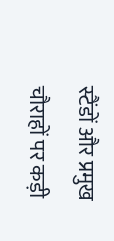स्टैंडों और प्रमुख चौराहों पर कड़ी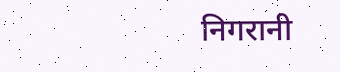निगरानी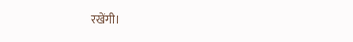रखेंगी।